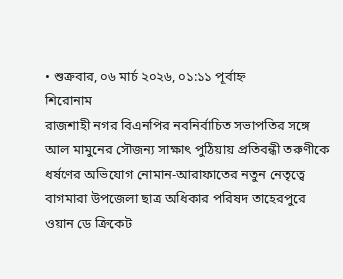• শুক্রবার, ০৬ মার্চ ২০২৬, ০১:১১ পূর্বাহ্ন
শিরোনাম
রাজশাহী নগর বিএনপির নবনির্বাচিত সভাপতির সঙ্গে আল মামুনের সৌজন্য সাক্ষাৎ পুঠিয়ায় প্রতিবন্ধী তরুণীকে ধর্ষণের অভিযোগ নোমান-আরাফাতের নতুন নেতৃত্বে বাগমারা উপজেলা ছাত্র অধিকার পরিষদ তাহেরপুরে ওয়ান ডে ক্রিকেট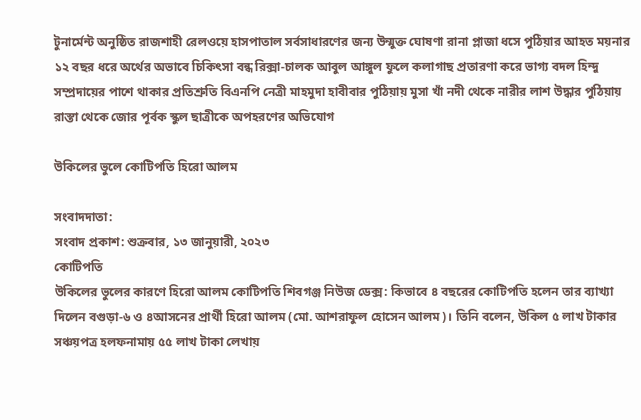টুনার্মেন্ট অনুষ্ঠিত রাজশাহী রেলওয়ে হাসপাতাল সর্বসাধারণের জন্য উন্মুক্ত ঘোষণা রানা প্লাজা ধসে পুঠিয়ার আহত ময়নার ১২ বছর ধরে অর্থের অভাবে চিকিৎসা বন্ধ রিক্সা-চালক আবুল আঙ্গুল ফুলে কলাগাছ প্রতারণা করে ভাগ্য বদল হিন্দু সম্প্রদায়ের পাশে থাকার প্রতিশ্রুতি বিএনপি নেত্রী মাহমুদা হাবীবার পুঠিয়ায় মুসা খাঁ নদী থেকে নারীর লাশ উদ্ধার পুঠিয়ায় রাস্তা থেকে জোর পূর্বক স্কুল ছাত্রীকে অপহরণের অভিযোগ

উকিলের ভুলে কোটিপতি হিরো আলম

সংবাদদাতা:
সংবাদ প্রকাশ: শুক্রবার, ১৩ জানুয়ারী, ২০২৩
কোটিপতি
উকিলের ভুলের কারণে হিরো আলম কোটিপতি শিবগঞ্জ নিউজ ডেক্স: কিভাবে ৪ বছরের কোটিপতি হলেন তার ব্যাখ্যা দিলেন বগুড়া-৬ ও ৪আসনের প্রার্থী হিরো আলম (মো. আশরাফুল হোসেন আলম)। তিনি বলেন, উকিল ৫ লাখ টাকার সঞ্চয়পত্র হলফনামায় ৫৫ লাখ টাকা লেখায়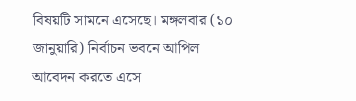বিষয়টি সামনে এসেছে। মঙ্গলবার (১০ জানুয়ারি) নির্বাচন ভবনে আপিল আবেদন করতে এসে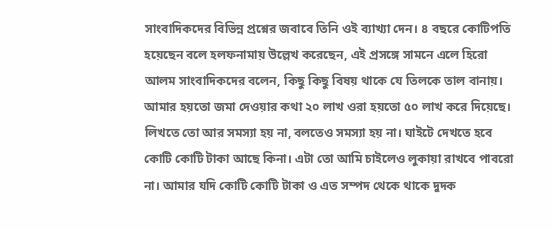সাংবাদিকদের বিভিন্ন প্রশ্নের জবাবে তিনি ওই ব্যাখ্যা দেন। ৪ বছরে কোটিপতি হয়েছেন বলে হলফনামায় উল্লেখ করেছেন, এই প্রসঙ্গে সামনে এলে হিরো আলম সাংবাদিকদের বলেন, কিছু কিছু বিষয় থাকে যে তিলকে তাল বানায়। আমার হয়তো জমা দেওয়ার কথা ২০ লাখ ওরা হয়তো ৫০ লাখ করে দিয়েছে। লিখতে তো আর সমস্যা হয় না, বলতেও সমস্যা হয় না। ঘাইটে দেখতে হবে কোটি কোটি টাকা আছে কিনা। এটা তো আমি চাইলেও লুকায়া রাখবে পাবরো না। আমার যদি কোটি কোটি টাকা ও এত সম্পদ থেকে থাকে দুদক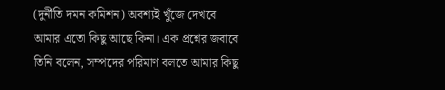(দুর্নীতি দমন কমিশন) অবশ্যই খুঁজে দেখবে আমার এতো কিছু আছে কিনা। এক প্রশ্নের জবাবে তিনি বলেন, সম্পদের পরিমাণ বলতে আমার কিছু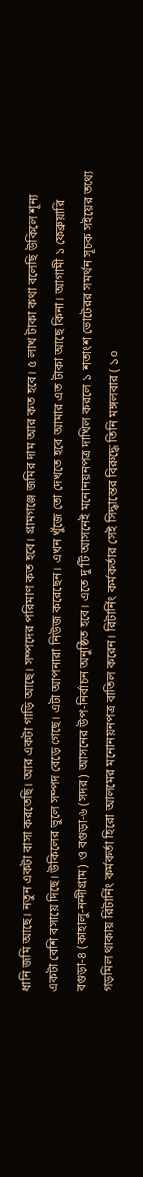ধানি জমি আছে। নতুন একটা বাসা করতেছি। আর একটা গাড়ি আছে। সম্পদের পরিমাণ কত হবে। গ্রামগঞ্জে জমির দাম আর কত হবে। ৫ লাখ টাকা কথা বলেছি উকিলে শূন্য একটা বেশি বসায়ে দিছে। উকিলের ভুলে সম্পদ বেড়ে গেছে। এটা আপনারা নিউজ করেছেন। এখন খুঁজে তো দেখতে হবে আমার এত টাকা আছে কিনা। আগামী ১ ফেব্রুয়ারি বগুড়া-৪ (কাহালু-নন্দীগ্রাম) ও বগুড়া-৬ (সদর) আসনের উপ-নির্বাচন অনুষ্ঠিত হবে। এতে দু’টি আসনেই মনোনয়নপত্র দাখিল করলে ১ শতাংশ ভোটেরর সমর্থন সূচক সইয়ের তথ্যে গড়মিল থাকায় রিটার্নিং কর্মকর্তা হিরো আলমের মনোনয়নপত্র বাতিল করেন। রিটার্নিং কর্মকর্তার সেই সিদ্ধান্তের বিরুদ্ধে তিনি মঙ্গলবার ( ১০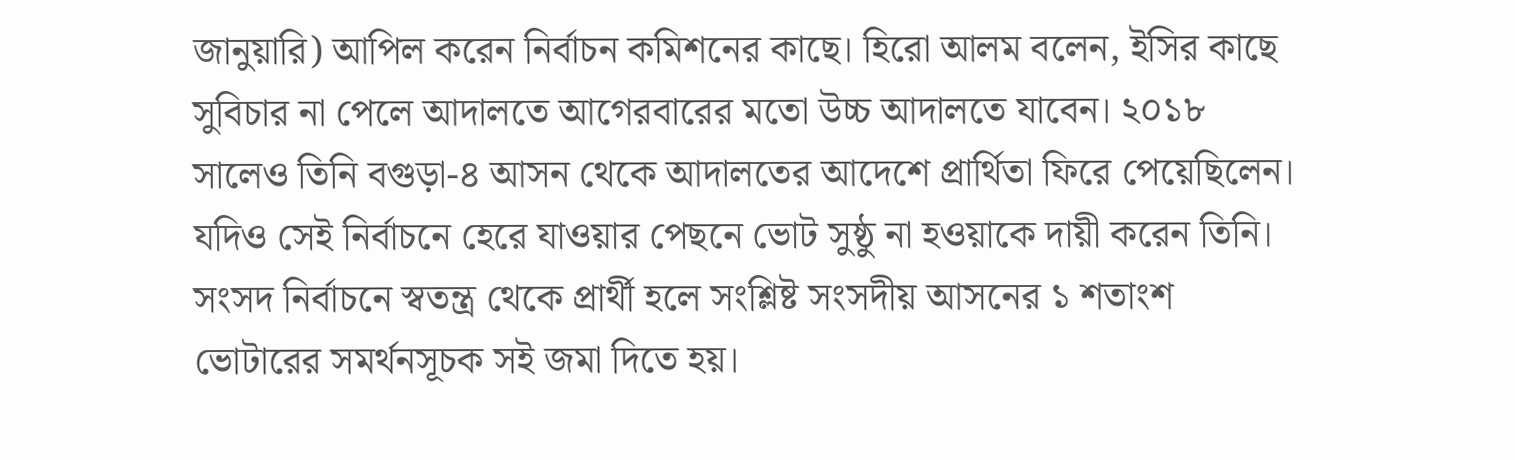জানুয়ারি) আপিল করেন নির্বাচন কমিশনের কাছে। হিরো আলম বলেন, ইসির কাছে সুবিচার না পেলে আদালতে আগেরবারের মতো উচ্চ আদালতে যাবেন। ২০১৮ সালেও তিনি বগুড়া-৪ আসন থেকে আদালতের আদেশে প্রার্থিতা ফিরে পেয়েছিলেন। যদিও সেই নির্বাচনে হেরে যাওয়ার পেছনে ভোট সুষ্ঠু না হওয়াকে দায়ী করেন তিনি। সংসদ নির্বাচনে স্বতন্ত্র থেকে প্রার্থী হলে সংশ্লিষ্ট সংসদীয় আসনের ১ শতাংশ ভোটারের সমর্থনসূচক সই জমা দিতে হয়।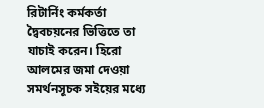রিটার্নিং কর্মকর্তা দ্বৈবচয়নের ভিত্তিতে তা যাচাই করেন। হিরো আলমের জমা দেওয়া সমর্থনসূচক সইয়ের মধ্যে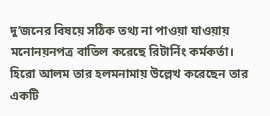দু’জনের বিষয়ে সঠিক তথ্য না পাওয়া যাওয়ায় মনোনয়নপত্র বাতিল করেছে রিটার্নিং কর্মকর্তা। হিরো আলম তার হলমনামায় উল্লেখ করেছেন তার একটি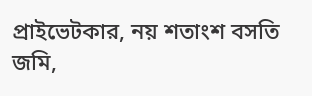প্রাইভেটকার, নয় শতাংশ বসতি জমি,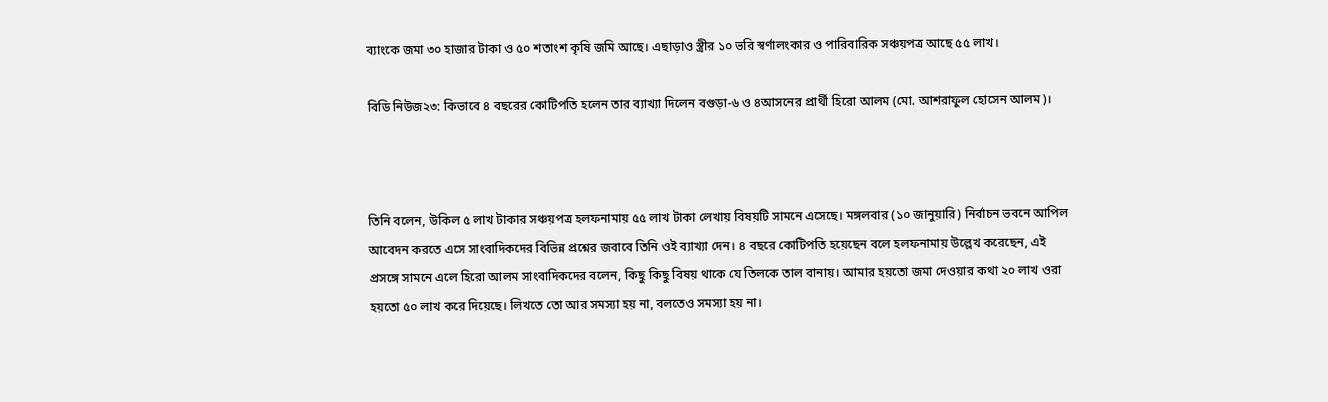ব্যাংকে জমা ৩০ হাজার টাকা ও ৫০ শতাংশ কৃষি জমি আছে। এছাড়াও স্ত্রীর ১০ ভরি স্বর্ণালংকার ও পারিবারিক সঞ্চয়পত্র আছে ৫৫ লাখ।

বিডি নিউজ২৩: কিভাবে ৪ বছরের কোটিপতি হলেন তার ব্যাখ্যা দিলেন বগুড়া-৬ ও ৪আসনের প্রার্থী হিরো আলম (মো. আশরাফুল হোসেন আলম)।



তিনি বলেন, উকিল ৫ লাখ টাকার সঞ্চয়পত্র হলফনামায় ৫৫ লাখ টাকা লেখায় বিষয়টি সামনে এসেছে। মঙ্গলবার (১০ জানুয়ারি) নির্বাচন ভবনে আপিল আবেদন করতে এসে সাংবাদিকদের বিভিন্ন প্রশ্নের জবাবে তিনি ওই ব্যাখ্যা দেন। ৪ বছরে কোটিপতি হয়েছেন বলে হলফনামায় উল্লেখ করেছেন, এই প্রসঙ্গে সামনে এলে হিরো আলম সাংবাদিকদের বলেন, কিছু কিছু বিষয় থাকে যে তিলকে তাল বানায়। আমার হয়তো জমা দেওয়ার কথা ২০ লাখ ওরা হয়তো ৫০ লাখ করে দিয়েছে। লিখতে তো আর সমস্যা হয় না, বলতেও সমস্যা হয় না।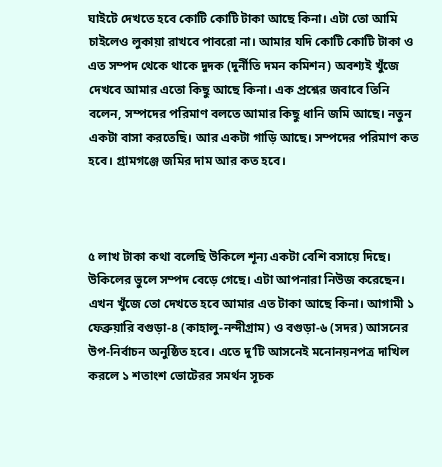ঘাইটে দেখতে হবে কোটি কোটি টাকা আছে কিনা। এটা তো আমি চাইলেও লুকায়া রাখবে পাবরো না। আমার যদি কোটি কোটি টাকা ও এত সম্পদ থেকে থাকে দুদক (দুর্নীতি দমন কমিশন) অবশ্যই খুঁজে দেখবে আমার এতো কিছু আছে কিনা। এক প্রশ্নের জবাবে তিনি বলেন, সম্পদের পরিমাণ বলতে আমার কিছু ধানি জমি আছে। নতুন একটা বাসা করতেছি। আর একটা গাড়ি আছে। সম্পদের পরিমাণ কত হবে। গ্রামগঞ্জে জমির দাম আর কত হবে।



৫ লাখ টাকা কথা বলেছি উকিলে শূন্য একটা বেশি বসায়ে দিছে। উকিলের ভুলে সম্পদ বেড়ে গেছে। এটা আপনারা নিউজ করেছেন। এখন খুঁজে তো দেখতে হবে আমার এত টাকা আছে কিনা। আগামী ১ ফেব্রুয়ারি বগুড়া-৪ (কাহালু-নন্দীগ্রাম) ও বগুড়া-৬ (সদর) আসনের উপ-নির্বাচন অনুষ্ঠিত হবে। এতে দু’টি আসনেই মনোনয়নপত্র দাখিল করলে ১ শতাংশ ভোটেরর সমর্থন সূচক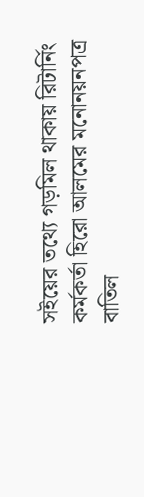সইয়ের তথ্যে গড়মিল থাকায় রিটার্নিং কর্মকর্তা হিরো আলমের মনোনয়নপত্র বাতিল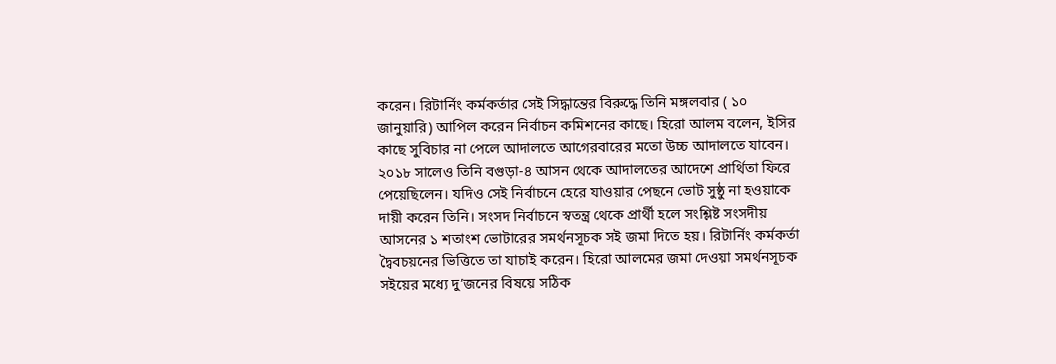করেন। রিটার্নিং কর্মকর্তার সেই সিদ্ধান্তের বিরুদ্ধে তিনি মঙ্গলবার ( ১০ জানুয়ারি) আপিল করেন নির্বাচন কমিশনের কাছে। হিরো আলম বলেন, ইসির কাছে সুবিচার না পেলে আদালতে আগেরবারের মতো উচ্চ আদালতে যাবেন। ২০১৮ সালেও তিনি বগুড়া-৪ আসন থেকে আদালতের আদেশে প্রার্থিতা ফিরে পেয়েছিলেন। যদিও সেই নির্বাচনে হেরে যাওয়ার পেছনে ভোট সুষ্ঠু না হওয়াকে দায়ী করেন তিনি। সংসদ নির্বাচনে স্বতন্ত্র থেকে প্রার্থী হলে সংশ্লিষ্ট সংসদীয় আসনের ১ শতাংশ ভোটারের সমর্থনসূচক সই জমা দিতে হয়। রিটার্নিং কর্মকর্তা দ্বৈবচয়নের ভিত্তিতে তা যাচাই করেন। হিরো আলমের জমা দেওয়া সমর্থনসূচক সইয়ের মধ্যে দু’জনের বিষয়ে সঠিক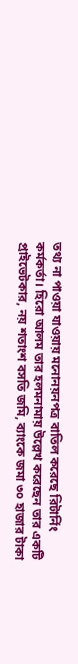তথ্য না পাওয়া যাওয়ায় মনোনয়নপত্র বাতিল করেছে রিটার্নিং কর্মকর্তা। হিরো আলম তার হলমনামায় উল্লেখ করেছেন তার একটি প্রাইভেটকার, নয় শতাংশ বসতি জমি, ব্যাংকে জমা ৩০ হাজার টাকা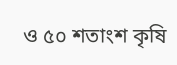ও ৫০ শতাংশ কৃষি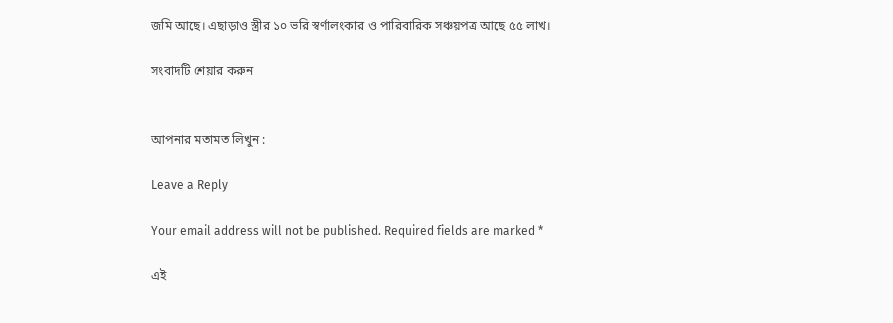জমি আছে। এছাড়াও স্ত্রীর ১০ ভরি স্বর্ণালংকার ও পারিবারিক সঞ্চয়পত্র আছে ৫৫ লাখ।

সংবাদটি শেয়ার করুন


আপনার মতামত লিখুন :

Leave a Reply

Your email address will not be published. Required fields are marked *

এই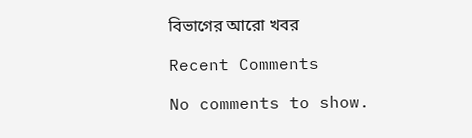বিভাগের আরো খবর

Recent Comments

No comments to show.